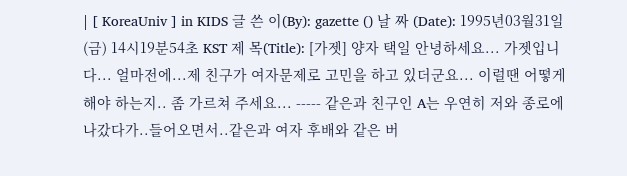| [ KoreaUniv ] in KIDS 글 쓴 이(By): gazette () 날 짜 (Date): 1995년03월31일(금) 14시19분54초 KST 제 목(Title): [가젯] 양자 택일 안녕하세요... 가젯입니다... 얼마전에...제 친구가 여자문제로 고민을 하고 있더군요... 이럴땐 어떻게 해야 하는지.. 좀 가르쳐 주세요... ----- 같은과 친구인 A는 우연히 저와 종로에 나갔다가..들어오면서..같은과 여자 후배와 같은 버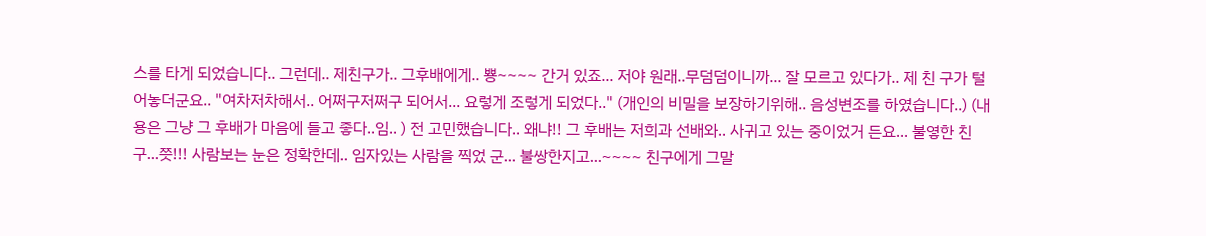스를 타게 되었습니다.. 그런데.. 제친구가.. 그후배에게.. 뿅~~~~ 간거 있죠... 저야 원래..무덤덤이니까... 잘 모르고 있다가.. 제 친 구가 털어놓더군요.. "여차저차해서.. 어쩌구저쩌구 되어서... 요렇게 조렇게 되었다.." (개인의 비밀을 보장하기위해.. 음성변조를 하였습니다..) (내용은 그냥 그 후배가 마음에 들고 좋다..임.. ) 전 고민했습니다.. 왜냐!! 그 후배는 저희과 선배와.. 사귀고 있는 중이었거 든요... 불옇한 친구...쯧!!! 사람보는 눈은 정확한데.. 임자있는 사람을 찍었 군... 불쌍한지고...~~~~ 친구에게 그말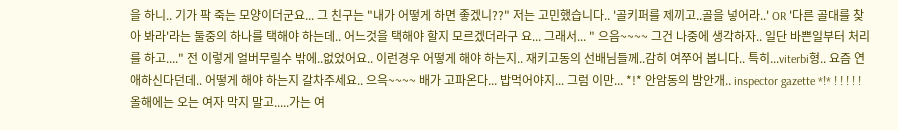을 하니.. 기가 팍 죽는 모양이더군요... 그 친구는 "내가 어떻게 하면 좋겠니??" 저는 고민했습니다.. '골키퍼를 제끼고..골을 넣어라..' OR '다른 골대를 찾아 봐라'라는 둘중의 하나를 택해야 하는데.. 어느것을 택해야 할지 모르겠더라구 요... 그래서... " 으음~~~~ 그건 나중에 생각하자.. 일단 바쁜일부터 처리를 하고...." 전 이렇게 얼버무릴수 밖에..없었어요.. 이런경우 어떻게 해야 하는지.. 재키고동의 선배님들께..감히 여쭈어 봅니다.. 특히...viterbi형.. 요즘 연애하신다던데.. 어떻게 해야 하는지 갈차주세요.. 으윽~~~~ 배가 고파온다... 밥먹어야지... 그럼 이만... *!* 안암동의 밤안개.. inspector gazette *!* ! ! ! ! ! 올해에는 오는 여자 막지 말고.....가는 여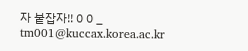자 붙잡자!! 0 0 _ tm001@kuccax.korea.ac.kr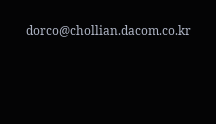dorco@chollian.dacom.co.kr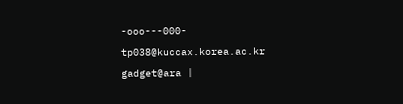-ooo---000- tp038@kuccax.korea.ac.kr gadget@ara |